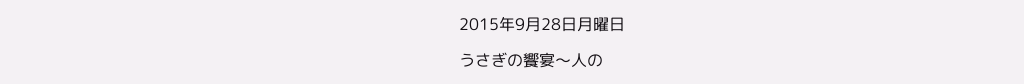2015年9月28日月曜日

うさぎの饗宴〜人の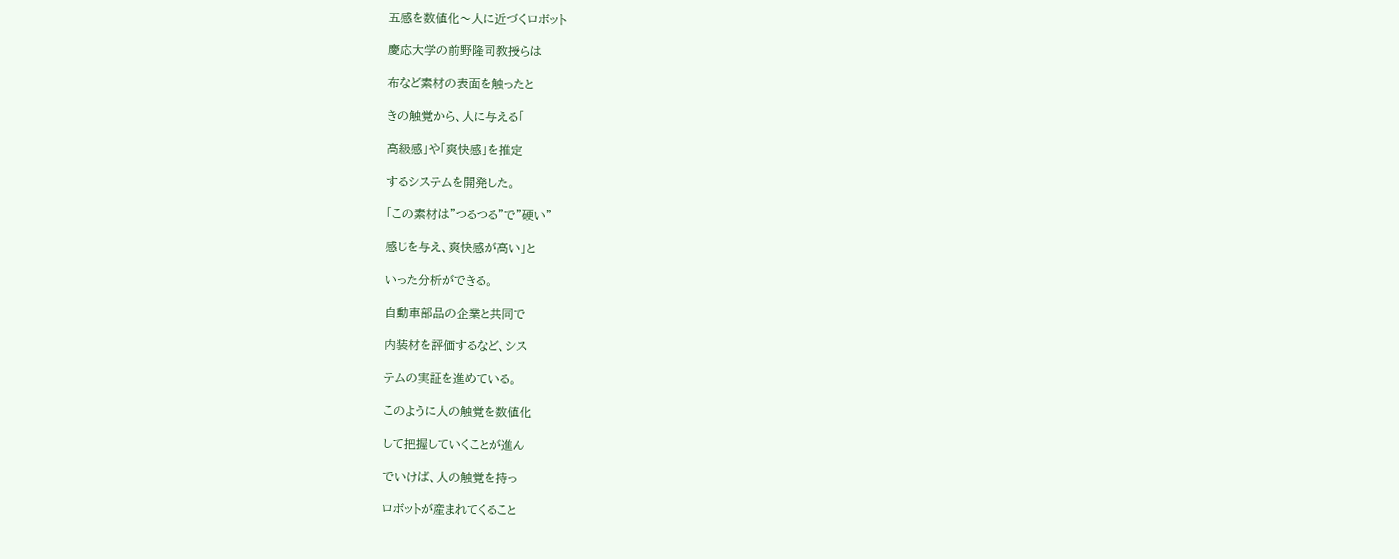五感を数値化〜人に近づくロボット

慶応大学の前野隆司教授らは

布など素材の表面を触ったと

きの触覚から、人に与える「

高級感」や「爽快感」を推定

するシステムを開発した。

「この素材は"つるつる"で"硬い"

感じを与え、爽快感が高い」と

いった分析ができる。

自動車部品の企業と共同で

内装材を評価するなど、シス

テムの実証を進めている。

このように人の触覚を数値化

して把握していくことが進ん

でいけば、人の触覚を持っ

ロボットが産まれてくること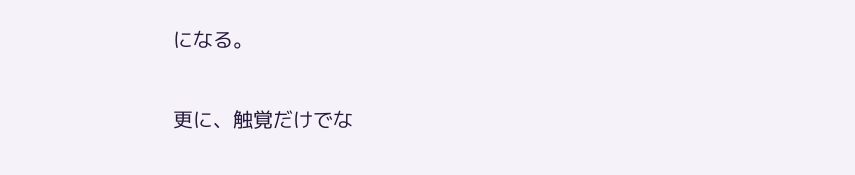になる。

更に、触覚だけでな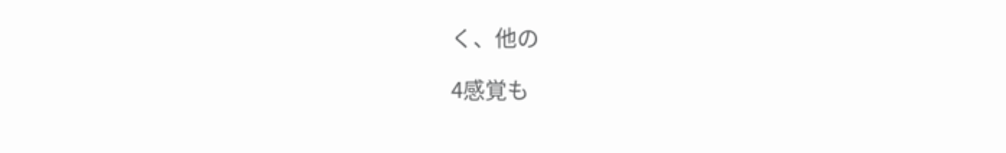く、他の

4感覚も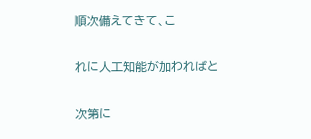順次備えてきて、こ

れに人工知能が加わればと

次第に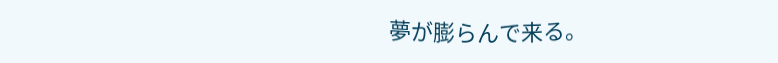夢が膨らんで来る。